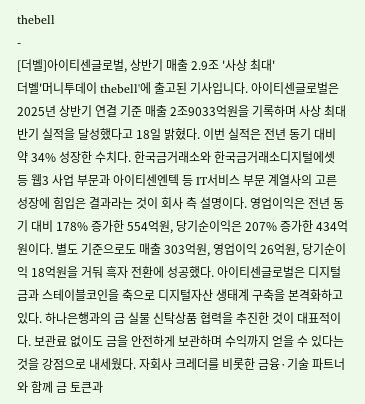thebell
-
[더벨]아이티센글로벌, 상반기 매출 2.9조 '사상 최대'
더벨'머니투데이 thebell'에 출고된 기사입니다. 아이티센글로벌은 2025년 상반기 연결 기준 매출 2조9033억원을 기록하며 사상 최대 반기 실적을 달성했다고 18일 밝혔다. 이번 실적은 전년 동기 대비 약 34% 성장한 수치다. 한국금거래소와 한국금거래소디지털에셋 등 웹3 사업 부문과 아이티센엔텍 등 IT서비스 부문 계열사의 고른 성장에 힘입은 결과라는 것이 회사 측 설명이다. 영업이익은 전년 동기 대비 178% 증가한 554억원, 당기순이익은 207% 증가한 434억원이다. 별도 기준으로도 매출 303억원, 영업이익 26억원, 당기순이익 18억원을 거둬 흑자 전환에 성공했다. 아이티센글로벌은 디지털 금과 스테이블코인을 축으로 디지털자산 생태계 구축을 본격화하고 있다. 하나은행과의 금 실물 신탁상품 협력을 추진한 것이 대표적이다. 보관료 없이도 금을 안전하게 보관하며 수익까지 얻을 수 있다는 것을 강점으로 내세웠다. 자회사 크레더를 비롯한 금융·기술 파트너와 함께 금 토큰과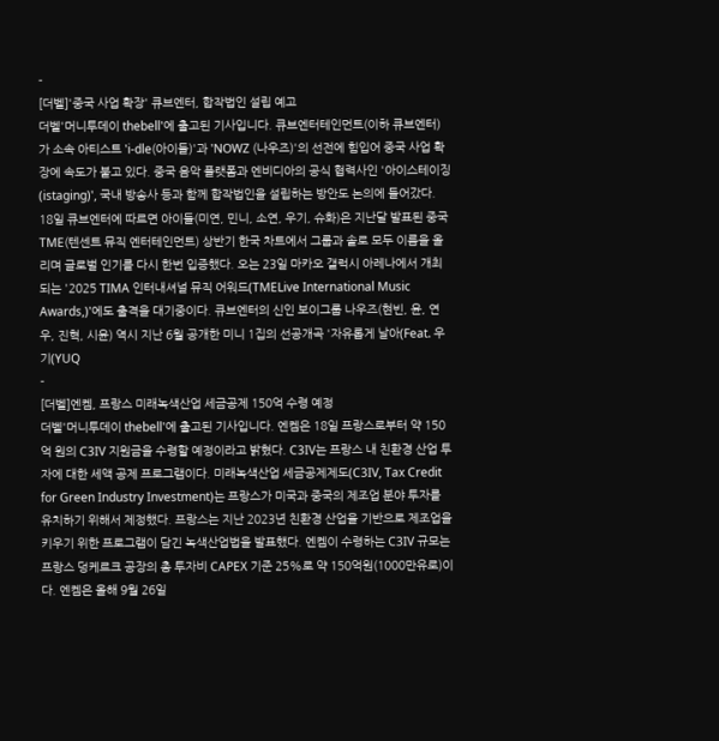-
[더벨]'중국 사업 확장' 큐브엔터, 합작법인 설립 예고
더벨'머니투데이 thebell'에 출고된 기사입니다. 큐브엔터테인먼트(이하 큐브엔터)가 소속 아티스트 'i-dle(아이들)'과 'NOWZ (나우즈)'의 선전에 힘입어 중국 사업 확장에 속도가 붙고 있다. 중국 음악 플랫폼과 엔비디아의 공식 협력사인 '아이스테이징(istaging)', 국내 방송사 등과 함께 합작법인을 설립하는 방안도 논의에 들어갔다. 18일 큐브엔터에 따르면 아이들(미연, 민니, 소연, 우기, 슈화)은 지난달 발표된 중국 TME(텐센트 뮤직 엔터테인먼트) 상반기 한국 차트에서 그룹과 솔로 모두 이름을 올리며 글로벌 인기를 다시 한번 입증했다. 오는 23일 마카오 갤럭시 아레나에서 개최되는 '2025 TIMA 인터내셔널 뮤직 어워드(TMELive International Music Awards,)'에도 출격을 대기중이다. 큐브엔터의 신인 보이그룹 나우즈(현빈, 윤, 연우, 진혁, 시윤) 역시 지난 6월 공개한 미니 1집의 선공개곡 '자유롭게 날아(Feat. 우기(YUQ
-
[더벨]엔켐, 프랑스 미래녹색산업 세금공제 150억 수령 예정
더벨'머니투데이 thebell'에 출고된 기사입니다. 엔켐은 18일 프랑스로부터 약 150억 원의 C3IV 지원금을 수령할 예정이라고 밝혔다. C3IV는 프랑스 내 친환경 산업 투자에 대한 세액 공제 프로그램이다. 미래녹색산업 세금공제제도(C3IV, Tax Credit for Green Industry Investment)는 프랑스가 미국과 중국의 제조업 분야 투자를 유치하기 위해서 제정했다. 프랑스는 지난 2023년 친환경 산업을 기반으로 제조업을 키우기 위한 프로그램이 담긴 녹색산업법을 발표했다. 엔켐이 수령하는 C3IV 규모는 프랑스 덩케르크 공장의 총 투자비 CAPEX 기준 25%로 약 150억원(1000만유로)이다. 엔켐은 올해 9월 26일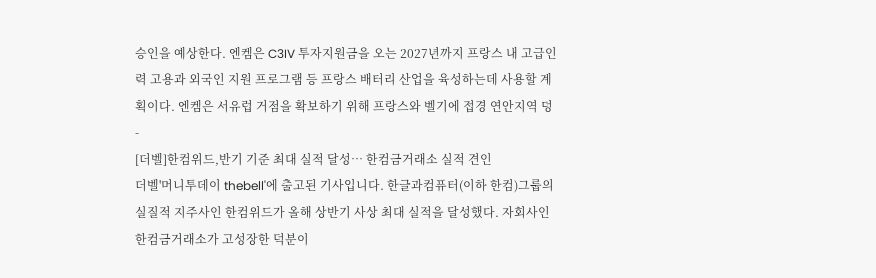승인을 예상한다. 엔켐은 C3IV 투자지원금을 오는 2027년까지 프랑스 내 고급인력 고용과 외국인 지원 프로그램 등 프랑스 배터리 산업을 육성하는데 사용할 계획이다. 엔켐은 서유럽 거점을 확보하기 위해 프랑스와 벨기에 접경 연안지역 덩
-
[더벨]한컴위드,반기 기준 최대 실적 달성… 한컴금거래소 실적 견인
더벨'머니투데이 thebell'에 출고된 기사입니다. 한글과컴퓨터(이하 한컴)그룹의 실질적 지주사인 한컴위드가 올해 상반기 사상 최대 실적을 달성했다. 자회사인 한컴금거래소가 고성장한 덕분이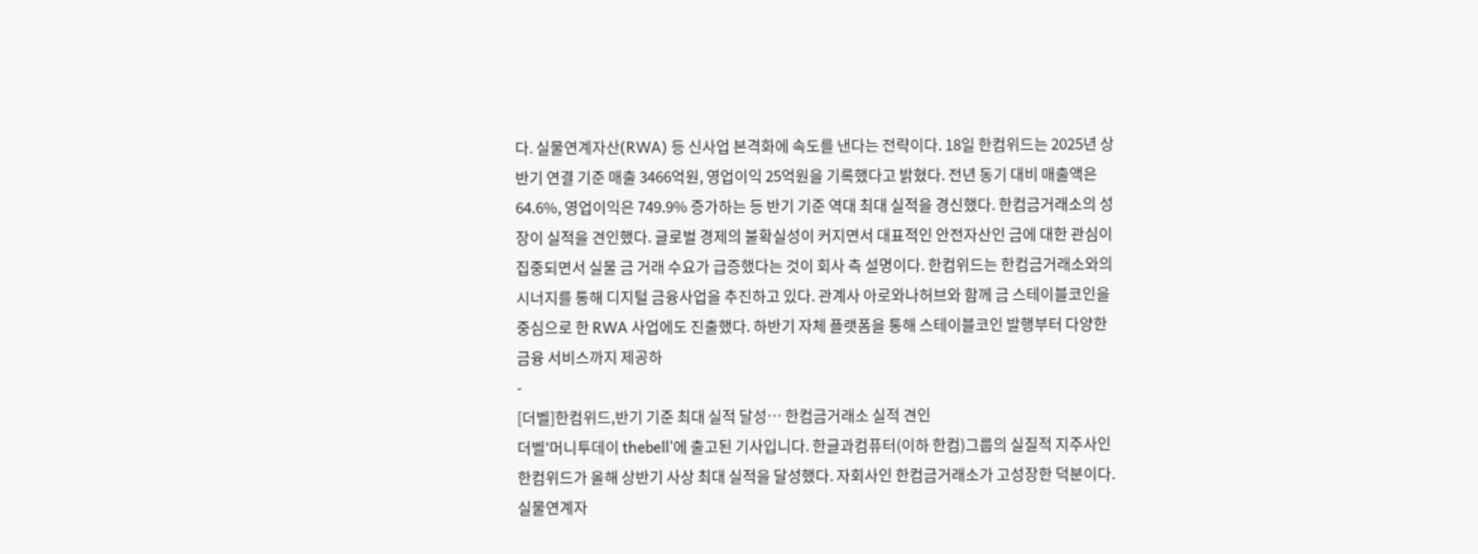다. 실물연계자산(RWA) 등 신사업 본격화에 속도를 낸다는 전략이다. 18일 한컴위드는 2025년 상반기 연결 기준 매출 3466억원, 영업이익 25억원을 기록했다고 밝혔다. 전년 동기 대비 매출액은 64.6%, 영업이익은 749.9% 증가하는 등 반기 기준 역대 최대 실적을 경신했다. 한컴금거래소의 성장이 실적을 견인했다. 글로벌 경제의 불확실성이 커지면서 대표적인 안전자산인 금에 대한 관심이 집중되면서 실물 금 거래 수요가 급증했다는 것이 회사 측 설명이다. 한컴위드는 한컴금거래소와의 시너지를 통해 디지털 금융사업을 추진하고 있다. 관계사 아로와나허브와 함께 금 스테이블코인을 중심으로 한 RWA 사업에도 진출했다. 하반기 자체 플랫폼을 통해 스테이블코인 발행부터 다양한 금융 서비스까지 제공하
-
[더벨]한컴위드,반기 기준 최대 실적 달성… 한컴금거래소 실적 견인
더벨'머니투데이 thebell'에 출고된 기사입니다. 한글과컴퓨터(이하 한컴)그룹의 실질적 지주사인 한컴위드가 올해 상반기 사상 최대 실적을 달성했다. 자회사인 한컴금거래소가 고성장한 덕분이다. 실물연계자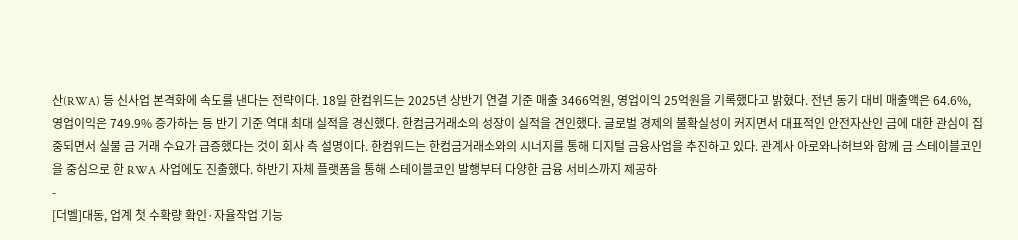산(RWA) 등 신사업 본격화에 속도를 낸다는 전략이다. 18일 한컴위드는 2025년 상반기 연결 기준 매출 3466억원, 영업이익 25억원을 기록했다고 밝혔다. 전년 동기 대비 매출액은 64.6%, 영업이익은 749.9% 증가하는 등 반기 기준 역대 최대 실적을 경신했다. 한컴금거래소의 성장이 실적을 견인했다. 글로벌 경제의 불확실성이 커지면서 대표적인 안전자산인 금에 대한 관심이 집중되면서 실물 금 거래 수요가 급증했다는 것이 회사 측 설명이다. 한컴위드는 한컴금거래소와의 시너지를 통해 디지털 금융사업을 추진하고 있다. 관계사 아로와나허브와 함께 금 스테이블코인을 중심으로 한 RWA 사업에도 진출했다. 하반기 자체 플랫폼을 통해 스테이블코인 발행부터 다양한 금융 서비스까지 제공하
-
[더벨]대동, 업계 첫 수확량 확인·자율작업 기능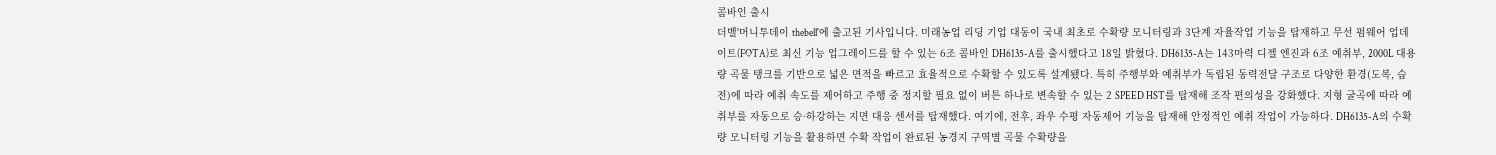콤바인 출시
더벨'머니투데이 thebell'에 출고된 기사입니다. 미래농업 리딩 기업 대동이 국내 최초로 수확량 모니터링과 3단계 자율작업 기능을 탑재하고 무선 펌웨어 업데이트(FOTA)로 최신 기능 업그레이드를 할 수 있는 6조 콤바인 DH6135-A를 출시했다고 18일 밝혔다. DH6135-A는 143마력 디젤 엔진과 6조 예취부, 2000L 대용량 곡물 탱크를 기반으로 넓은 면적을 빠르고 효율적으로 수확할 수 있도록 설계됐다. 특히 주행부와 예취부가 독립된 동력전달 구조로 다양한 환경(도복, 습전)에 따라 예취 속도를 제어하고 주행 중 정지할 필요 없이 버튼 하나로 변속할 수 있는 2 SPEED HST를 탑재해 조작 편의성을 강화했다. 지형 굴곡에 따라 예취부를 자동으로 승·하강하는 지면 대응 센서를 탑재했다. 여기에, 전후, 좌우 수평 자동제어 기능을 탑재해 안정적인 예취 작업이 가능하다. DH6135-A의 수확량 모니터링 기능을 활용하면 수확 작업이 완료된 농경지 구역별 곡물 수확량을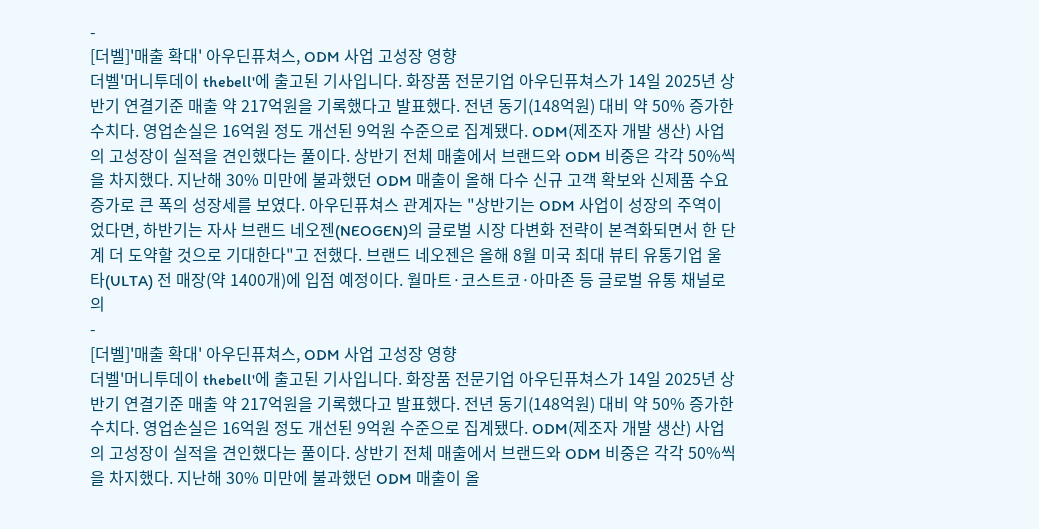-
[더벨]'매출 확대' 아우딘퓨쳐스, ODM 사업 고성장 영향
더벨'머니투데이 thebell'에 출고된 기사입니다. 화장품 전문기업 아우딘퓨쳐스가 14일 2025년 상반기 연결기준 매출 약 217억원을 기록했다고 발표했다. 전년 동기(148억원) 대비 약 50% 증가한 수치다. 영업손실은 16억원 정도 개선된 9억원 수준으로 집계됐다. ODM(제조자 개발 생산) 사업의 고성장이 실적을 견인했다는 풀이다. 상반기 전체 매출에서 브랜드와 ODM 비중은 각각 50%씩을 차지했다. 지난해 30% 미만에 불과했던 ODM 매출이 올해 다수 신규 고객 확보와 신제품 수요 증가로 큰 폭의 성장세를 보였다. 아우딘퓨쳐스 관계자는 "상반기는 ODM 사업이 성장의 주역이었다면, 하반기는 자사 브랜드 네오젠(NEOGEN)의 글로벌 시장 다변화 전략이 본격화되면서 한 단계 더 도약할 것으로 기대한다"고 전했다. 브랜드 네오젠은 올해 8월 미국 최대 뷰티 유통기업 울타(ULTA) 전 매장(약 1400개)에 입점 예정이다. 월마트·코스트코·아마존 등 글로벌 유통 채널로의
-
[더벨]'매출 확대' 아우딘퓨쳐스, ODM 사업 고성장 영향
더벨'머니투데이 thebell'에 출고된 기사입니다. 화장품 전문기업 아우딘퓨쳐스가 14일 2025년 상반기 연결기준 매출 약 217억원을 기록했다고 발표했다. 전년 동기(148억원) 대비 약 50% 증가한 수치다. 영업손실은 16억원 정도 개선된 9억원 수준으로 집계됐다. ODM(제조자 개발 생산) 사업의 고성장이 실적을 견인했다는 풀이다. 상반기 전체 매출에서 브랜드와 ODM 비중은 각각 50%씩을 차지했다. 지난해 30% 미만에 불과했던 ODM 매출이 올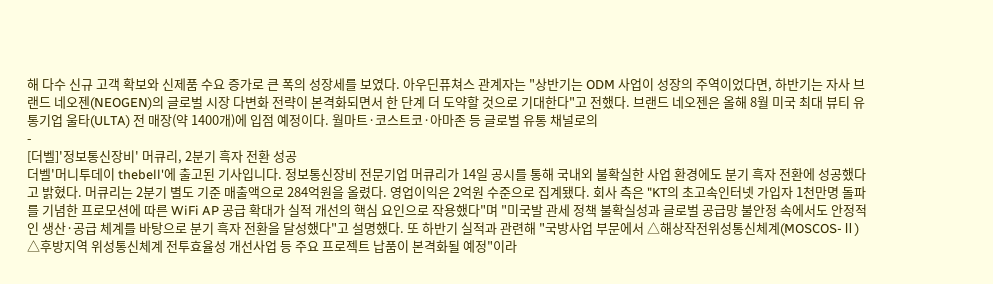해 다수 신규 고객 확보와 신제품 수요 증가로 큰 폭의 성장세를 보였다. 아우딘퓨쳐스 관계자는 "상반기는 ODM 사업이 성장의 주역이었다면, 하반기는 자사 브랜드 네오젠(NEOGEN)의 글로벌 시장 다변화 전략이 본격화되면서 한 단계 더 도약할 것으로 기대한다"고 전했다. 브랜드 네오젠은 올해 8월 미국 최대 뷰티 유통기업 울타(ULTA) 전 매장(약 1400개)에 입점 예정이다. 월마트·코스트코·아마존 등 글로벌 유통 채널로의
-
[더벨]'정보통신장비' 머큐리, 2분기 흑자 전환 성공
더벨'머니투데이 thebell'에 출고된 기사입니다. 정보통신장비 전문기업 머큐리가 14일 공시를 통해 국내외 불확실한 사업 환경에도 분기 흑자 전환에 성공했다고 밝혔다. 머큐리는 2분기 별도 기준 매출액으로 284억원을 올렸다. 영업이익은 2억원 수준으로 집계됐다. 회사 측은 "KT의 초고속인터넷 가입자 1천만명 돌파를 기념한 프로모션에 따른 WiFi AP 공급 확대가 실적 개선의 핵심 요인으로 작용했다"며 "미국발 관세 정책 불확실성과 글로벌 공급망 불안정 속에서도 안정적인 생산·공급 체계를 바탕으로 분기 흑자 전환을 달성했다"고 설명했다. 또 하반기 실적과 관련해 "국방사업 부문에서 △해상작전위성통신체계(MOSCOS-Ⅱ) △후방지역 위성통신체계 전투효율성 개선사업 등 주요 프로젝트 납품이 본격화될 예정"이라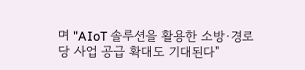며 "AIoT 솔루션을 활용한 소방·경로당 사업 공급 확대도 기대된다"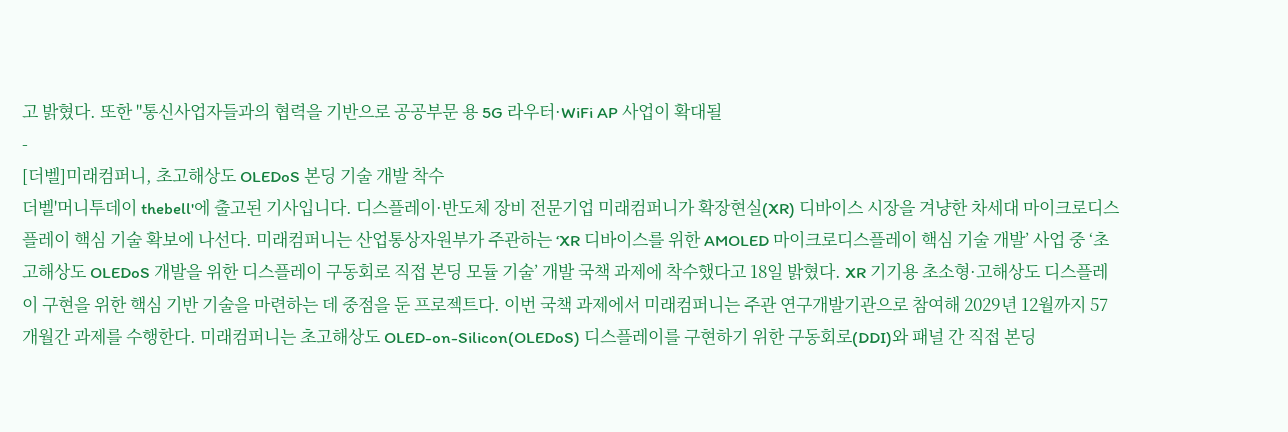고 밝혔다. 또한 "통신사업자들과의 협력을 기반으로 공공부문 용 5G 라우터·WiFi AP 사업이 확대될
-
[더벨]미래컴퍼니, 초고해상도 OLEDoS 본딩 기술 개발 착수
더벨'머니투데이 thebell'에 출고된 기사입니다. 디스플레이·반도체 장비 전문기업 미래컴퍼니가 확장현실(XR) 디바이스 시장을 겨냥한 차세대 마이크로디스플레이 핵심 기술 확보에 나선다. 미래컴퍼니는 산업통상자원부가 주관하는 ‘XR 디바이스를 위한 AMOLED 마이크로디스플레이 핵심 기술 개발’ 사업 중 ‘초고해상도 OLEDoS 개발을 위한 디스플레이 구동회로 직접 본딩 모듈 기술’ 개발 국책 과제에 착수했다고 18일 밝혔다. XR 기기용 초소형·고해상도 디스플레이 구현을 위한 핵심 기반 기술을 마련하는 데 중점을 둔 프로젝트다. 이번 국책 과제에서 미래컴퍼니는 주관 연구개발기관으로 참여해 2029년 12월까지 57개월간 과제를 수행한다. 미래컴퍼니는 초고해상도 OLED-on-Silicon(OLEDoS) 디스플레이를 구현하기 위한 구동회로(DDI)와 패널 간 직접 본딩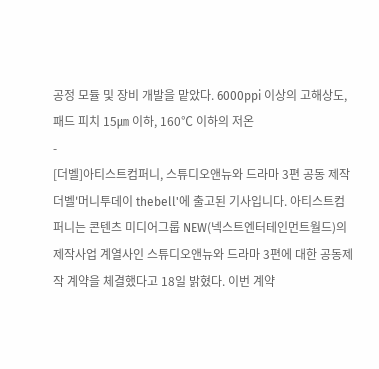공정 모듈 및 장비 개발을 맡았다. 6000ppi 이상의 고해상도, 패드 피치 15㎛ 이하, 160℃ 이하의 저온
-
[더벨]아티스트컴퍼니, 스튜디오앤뉴와 드라마 3편 공동 제작
더벨'머니투데이 thebell'에 출고된 기사입니다. 아티스트컴퍼니는 콘텐츠 미디어그룹 NEW(넥스트엔터테인먼트월드)의 제작사업 계열사인 스튜디오앤뉴와 드라마 3편에 대한 공동제작 계약을 체결했다고 18일 밝혔다. 이번 계약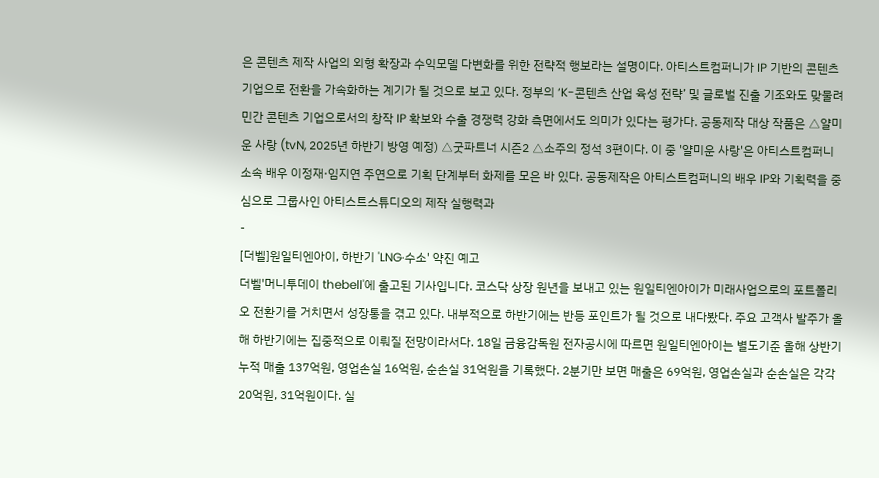은 콘텐츠 제작 사업의 외형 확장과 수익모델 다변화를 위한 전략적 행보라는 설명이다. 아티스트컴퍼니가 IP 기반의 콘텐츠 기업으로 전환을 가속화하는 계기가 될 것으로 보고 있다. 정부의 ‘K-콘텐츠 산업 육성 전략’ 및 글로벌 진출 기조와도 맞물려 민간 콘텐츠 기업으로서의 창작 IP 확보와 수출 경쟁력 강화 측면에서도 의미가 있다는 평가다. 공동제작 대상 작품은 △얄미운 사랑 (tvN, 2025년 하반기 방영 예정) △굿파트너 시즌2 △소주의 정석 3편이다. 이 중 '얄미운 사랑'은 아티스트컴퍼니 소속 배우 이정재·임지연 주연으로 기획 단계부터 화제를 모은 바 있다. 공동제작은 아티스트컴퍼니의 배우 IP와 기획력을 중심으로 그룹사인 아티스트스튜디오의 제작 실행력과
-
[더벨]원일티엔아이, 하반기 'LNG·수소' 약진 예고
더벨'머니투데이 thebell'에 출고된 기사입니다. 코스닥 상장 원년을 보내고 있는 원일티엔아이가 미래사업으로의 포트폴리오 전환기를 거치면서 성장통을 겪고 있다. 내부적으로 하반기에는 반등 포인트가 될 것으로 내다봤다. 주요 고객사 발주가 올해 하반기에는 집중적으로 이뤄질 전망이라서다. 18일 금융감독원 전자공시에 따르면 원일티엔아이는 별도기준 올해 상반기 누적 매출 137억원, 영업손실 16억원, 순손실 31억원을 기록했다. 2분기만 보면 매출은 69억원, 영업손실과 순손실은 각각 20억원, 31억원이다. 실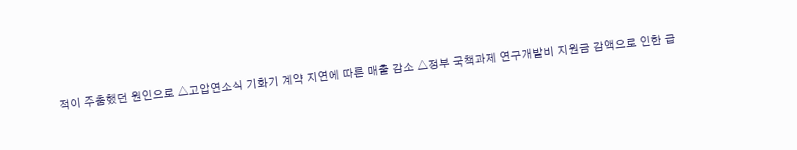적이 주춤했던 원인으로 △고압연소식 기화기 계약 지연에 따른 매출 감소 △정부 국책과제 연구개발비 지원금 감액으로 인한 급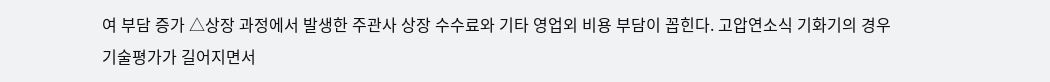여 부담 증가 △상장 과정에서 발생한 주관사 상장 수수료와 기타 영업외 비용 부담이 꼽힌다. 고압연소식 기화기의 경우 기술평가가 길어지면서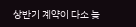상반기 계약이 다소 늦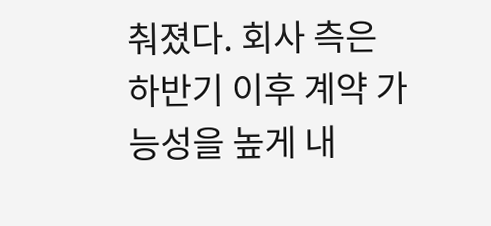춰졌다. 회사 측은 하반기 이후 계약 가능성을 높게 내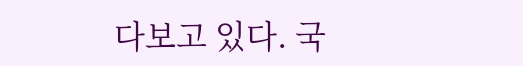다보고 있다. 국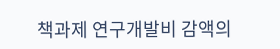책과제 연구개발비 감액의